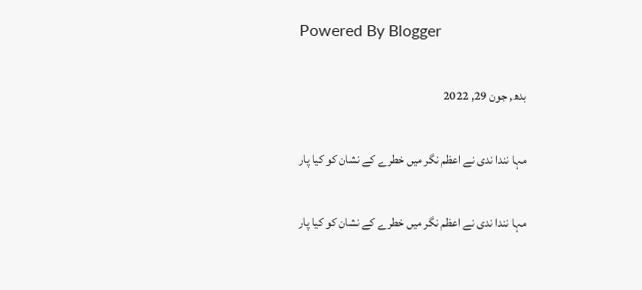Powered By Blogger

بدھ, جون 29, 2022

مہا نندا ندی نے اعظم نگر میں خطرے کے نشان کو کیا پار

مہا نندا ندی نے اعظم نگر میں خطرے کے نشان کو کیا پار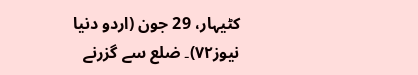کٹیہار، 29 جون (اردو دنیا نیوز۷۲)۔ ضلع سے گزرنے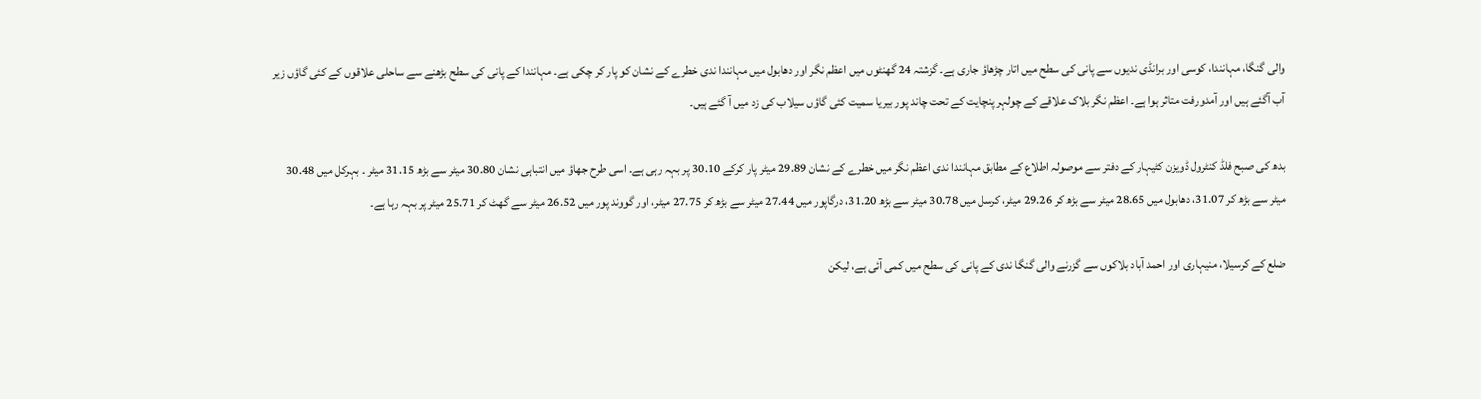والی گنگا، مہانندا، کوسی اور برانڈی ندیوں سے پانی کی سطح میں اتار چڑھاؤ جاری ہے۔ گزشتہ 24 گھنٹوں میں اعظم نگر اور دھابول میں مہانندا ندی خطرے کے نشان کو پار کر چکی ہے۔ مہانندا کے پانی کی سطح بڑھنے سے ساحلی علاقوں کے کئی گاؤں زیر آب آگئے ہیں اور آمدورفت متاثر ہوا ہے۔ اعظم نگر بلاک علاقے کے چولہر پنچایت کے تحت چاند پور بیریا سمیت کئی گاؤں سیلاب کی زد میں آ گئے ہیں۔

بدھ کی صبح فلڈ کنٹرول ڈویزن کٹیہار کے دفتر سے موصولہ اطلاع کے مطابق مہانندا ندی اعظم نگر میں خطرے کے نشان 29.89 میٹر پار کرکے 30.10 پر بہہ رہی ہے۔ اسی طرح جھاؤ میں انتباہی نشان 30.80 میٹر سے بڑھ 31.15 میٹر ۔ بہرکل میں 30.48 میٹر سے بڑھ کر 31.07، دھابول میں 28.65 میٹر سے بڑھ کر 29.26 میٹر، کرسل میں 30.78 میٹر سے بڑھ 31.20، درگاپور میں 27.44 میٹر سے بڑھ کر 27.75 میٹر، اور گووند پور میں 26.52 میٹر سے گھٹ کر 25.71 میٹر پر بہہ رہا ہے۔

ضلع کے کرسیلا، منیہاری اور احمد آباد بلاکوں سے گزرنے والی گنگا ندی کے پانی کی سطح میں کمی آئی ہے، لیکن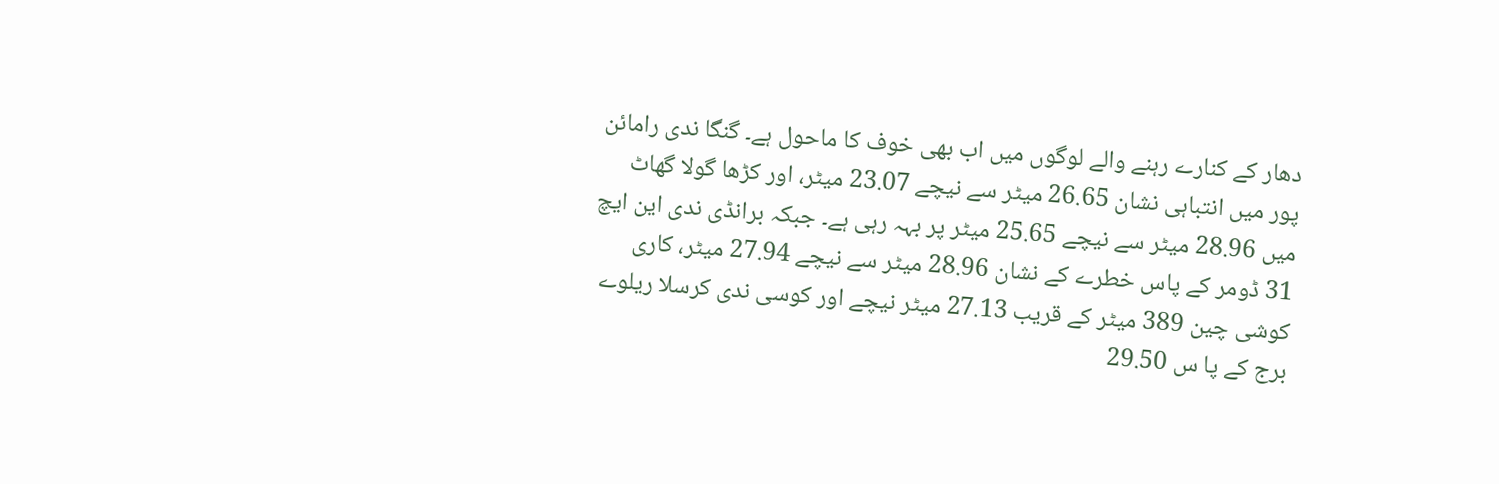دھار کے کنارے رہنے والے لوگوں میں اب بھی خوف کا ماحول ہے۔ گنگا ندی رامائن پور میں انتباہی نشان 26.65 میٹر سے نیچے 23.07 میٹر، اور کڑھا گولا گھاٹ میں 28.96 میٹر سے نیچے 25.65 میٹر پر بہہ رہی ہے۔ جبکہ برانڈی ندی این ایچ 31 ڈومر کے پاس خطرے کے نشان 28.96 میٹر سے نیچے 27.94 میٹر، کاری کوشی چین 389 میٹر کے قریب 27.13 میٹر نیچے اور کوسی ندی کرسلا ریلوے برج کے پا س 29.50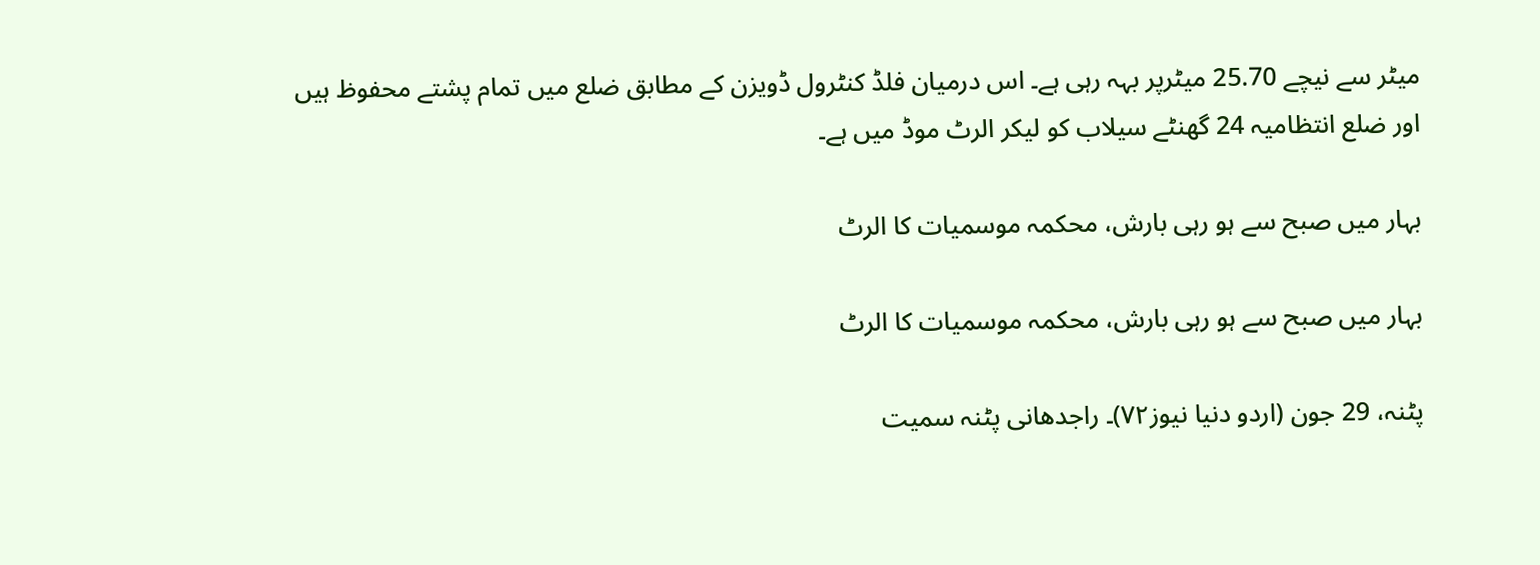میٹر سے نیچے 25.70 میٹرپر بہہ رہی ہے۔ اس درمیان فلڈ کنٹرول ڈویزن کے مطابق ضلع میں تمام پشتے محفوظ ہیں اور ضلع انتظامیہ 24 گھنٹے سیلاب کو لیکر الرٹ موڈ میں ہے۔

بہار میں صبح سے ہو رہی بارش، محکمہ موسمیات کا الرٹ

بہار میں صبح سے ہو رہی بارش، محکمہ موسمیات کا الرٹ

پٹنہ، 29 جون (اردو دنیا نیوز۷۲)۔ راجدھانی پٹنہ سمیت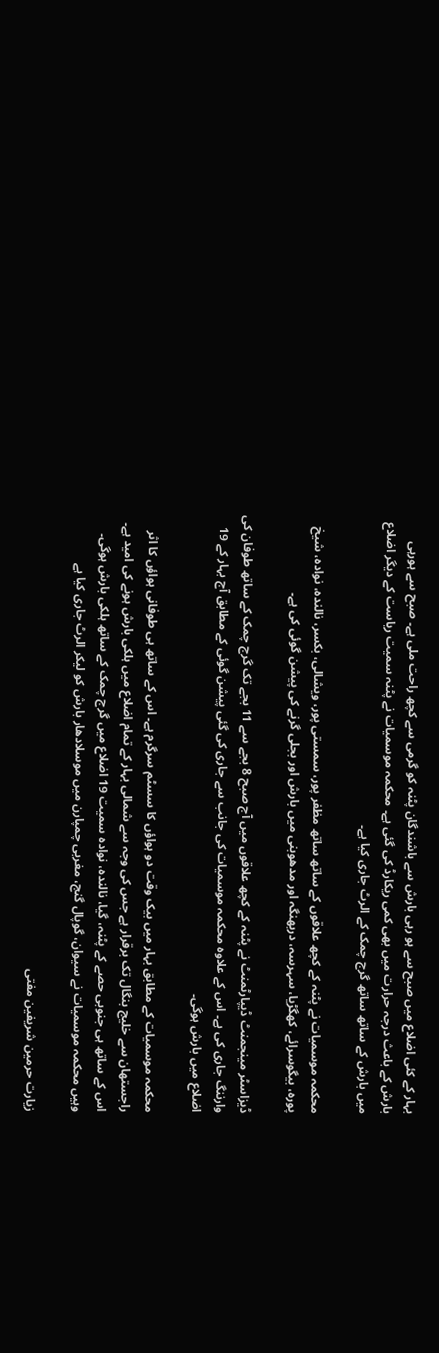بہار کے کئی اضلاع میں صبح سے ہو رہی بارش سے باشندگان پٹنہ کو گرمی سے کچھ راحت ملی ہے۔ صبح سے ہورہی بارش کے باعث درجہ حرارت میں بھی کمی ریکارڈ کی گئی ہے۔ محکمہ موسمیات نے پٹنہ سمیت ریاست کے دیگر اضلاع میں بارش کے ساتھ ساتھ گرج چمک کے الرٹ جاری کیا ہے۔

محکمہ موسمیات نے پٹنہ کے کچھ علاقوں کے ساتھ ساتھ مظفر پور، سمستی پور، ویشالی، بکسر، نالندہ، نوادہ، شیخ پورہ، بیگوسرائے، کھگڑیا، سہرسہ، دربھنگہ اور مدھوبنی میں بارش اور بجلی گرنے کی پیشن گوئی کی ہے۔

ڈیزاسٹر مینجمنٹ ڈیپارٹمنٹ نے پٹنہ کے کچھ علاقوں میں آج صبح 8 بجے سے 11 بجے تک گرج چمک کے ساتھ طوفان کی وارننگ جاری کی ہے۔ اس کے علاوہ محکمہ موسمیات کی جانب سے جاری کی گئی پیشن گوئی کے مطابق آج بہار کے 19 اضلاع میں بارش ہوگی۔

محکمہ موسمیات کے مطابق بہار میں بیک وقت دو ہواؤں کا سسٹم سرگرم ہے۔ اس کے ساتھ ہی طوفانی ہواؤں کا اثر راجستھان سے خلیج بنگال تک برقرار ہے جس کی وجہ سے شمالی بہار کے تمام اضلاع میں ہلکی بارش ہونے کی امید ہے۔ اس کے ساتھ ہی جنوبی حصے کے پٹنہ، گیا، نالندہ، نوادہ سمیت 19 اضلاع میں گرج چمک کے ساتھ ہلکی بارش ہوگی۔ وہیں محکمہ موسمیات نے سیوان، گوپال گنج، مغربی چمپارن میں موسلادھار بارش کو لیکر الرٹ جاری کیا ہے

زیارت حرمین شریفین مفتی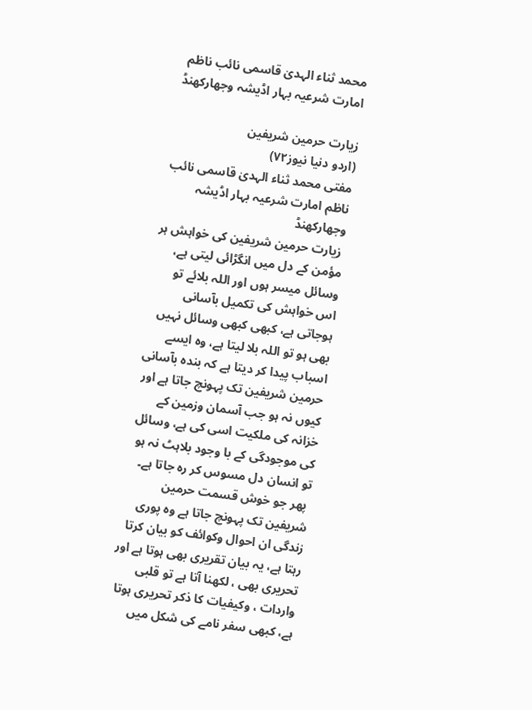محمد ثناء الہدیٰ قاسمی نائب ناظم امارت شرعیہ بہار اڈیشہ وجھارکھنڈ

زیارت حرمین شریفین
(اردو دنیا نیوز۷۲)
مفتی محمد ثناء الہدیٰ قاسمی نائب ناظم امارت شرعیہ بہار اڈیشہ وجھارکھنڈ
 زیارت حرمین شریفین کی خواہش ہر مؤمن کے دل میں انگڑائی لیتی ہے، وسائل میسر ہوں اور اللہ بلائے تو اس خواہش کی تکمیل بآسانی ہوجاتی ہے، کبھی کبھی وسائل نہیں بھی ہو تو اللہ بلا لیتا ہے، وہ ایسے اسباب پیدا کر دیتا ہے کہ بندہ بآسانی حرمین شریفین تک پہونچ جاتا ہے اور کیوں نہ ہو جب آسمان وزمین کے خزانہ کی ملکیت اسی کی ہے، وسائل کی موجودگی کے با وجود بلاہٹ نہ ہو تو انسان دل مسوس کر رہ جاتا ہے۔
 پھر جو خوش قسمت حرمین شریفین تک پہونچ جاتا ہے وہ پوری زندگی ان احوال وکوائف کو بیان کرتا رہتا ہے، یہ بیان تقریری بھی ہوتا ہے اور تحریری بھی ، لکھنا آتا ہے تو قلبی واردات ، وکیفیات کا ذکر تحریری ہوتا ہے، کبھی سفر نامے کی شکل میں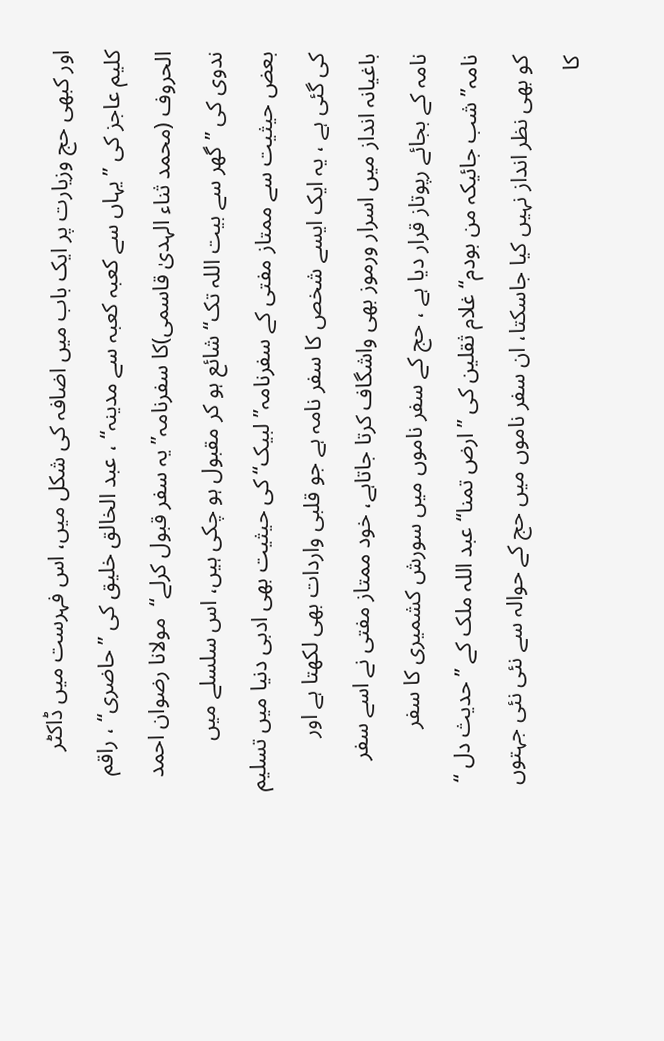اور کبھی حج وزیارت پر ایک باب میں اضافہ کی شکل میں، اس فہرست میں ڈاکٹر کلیم عاجز کی ’’یہاں سے کعبہ کعبہ سے مدینہ‘‘ ، عبد الخالق خلیق کی ’’حاضری‘‘ ، راقم الحروف (محمد ثناء الہدیٰ قاسمی)کا سفرنامہ’’ یہ سفر قبول کرلے‘‘  مولانا رضوان احمد ندوی کی ’’گھر سے بیت اللہ تک‘‘ شائع ہو کر مقبول ہو چکی ہیں، اس سلسلے میں بعض حیثیت سے ممتاز مفتی کے سفرنامہ’’ لبیک‘‘ کی حیثیت بھی ادبی دنیا میں تسلیم کی گئی ہے ، یہ ایک ایسے شخص کا سفر نامہ ہے جو قلبی واردات بھی لکھتا ہے اور باغیانہ انداز میں اسرار ورموز بھی واشگاف کرتا جاتاہے، خود ممتاز مفتی نے اسے سفر نامہ کے بجائے رپوتاز قرار دیا ہے ، حج کے سفر ناموں میں سورش کشمیری کا سفر نامہ’’شب جائیکہ من بودم‘‘ غلام ثقلین کی ’’ارض تمنا‘‘ عبد اللہ ملک کے ’’حدیث دل ‘‘ کو بھی نظر انداز نہیں کیا جاسکتا، ان سفر ناموں میں حج کے حوالہ سے نئی نئی جہتوں کا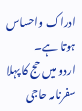ادراک واحساس ہوتا ہے۔
اردو میں حج کا پہلا سفرنامہ حاجی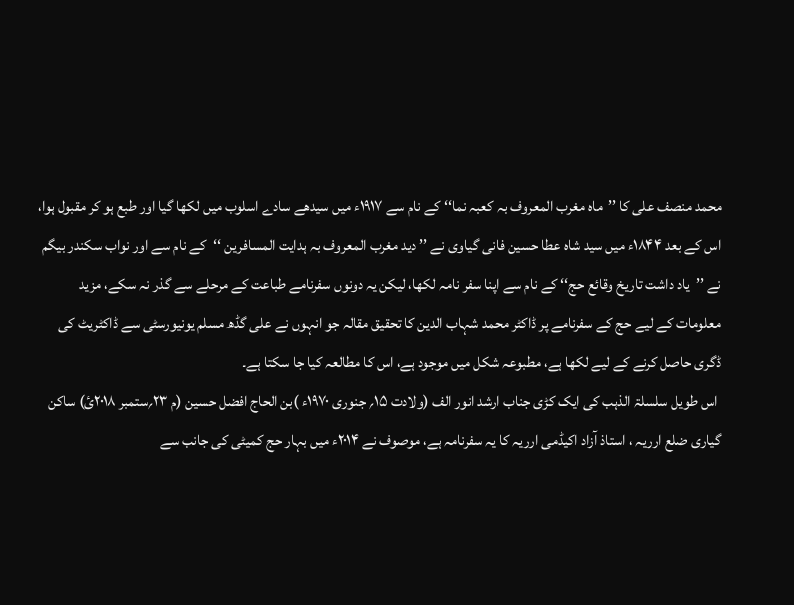محمد منصف علی کا ’’ماہ مغرب المعروف بہ کعبہ نما‘‘ کے نام سے ۱۹۱۷ء میں سیدھے سادے اسلوب میں لکھا گیا اور طبع ہو کر مقبول ہوا، اس کے بعد ۱۸۴۴ء میں سید شاہ عطا حسین فانی گیاوی نے ’’ دید مغرب المعروف بہ ہدایت المسافرین ‘‘کے نام سے اور نواب سکندر بیگم نے ’’یاد داشت تاریخ وقائع حج‘‘ کے نام سے اپنا سفر نامہ لکھا، لیکن یہ دونوں سفرنامے طباعت کے مرحلے سے گذر نہ سکے، مزید معلومات کے لیے حج کے سفرنامے پر ڈاکٹر محمد شہاب الدین کا تحقیق مقالہ جو انہوں نے علی گڈھ مسلم یونیورسٹی سے ڈاکٹریٹ کی ڈگری حاصل کرنے کے لیے لکھا ہے، مطبوعہ شکل میں موجود ہے، اس کا مطالعہ کیا جا سکتا ہے۔
 اس طویل سلسلۃ الذہب کی ایک کڑی جناب ارشد انور الف (ولادت ۱۵؍ جنوری ۱۹۷۰ء )بن الحاج افضل حسین (م ۲۳؍ستمبر ۲۰۱۸ئ) ساکن گیاری ضلع ارریہ ، استاذ آزاد اکیڈمی ارریہ کا یہ سفرنامہ ہے، موصوف نے ۲۰۱۴ء میں بہار حج کمیٹی کی جانب سے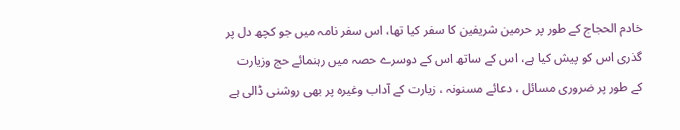خادم الحجاج کے طور پر حرمین شریفین کا سفر کیا تھا، اس سفر نامہ میں جو کچھ دل پر گذری اس کو پیش کیا ہے، اس کے ساتھ اس کے دوسرے حصہ میں رہنمائے حج وزیارت کے طور پر ضروری مسائل ، دعائے مسنونہ ، زیارت کے آداب وغیرہ پر بھی روشنی ڈالی ہے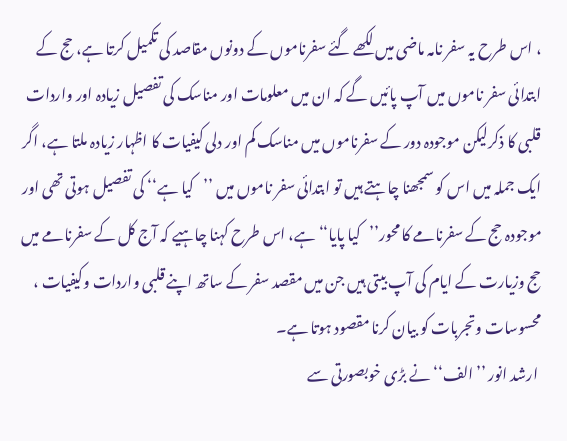، اس طرح یہ سفر نامہ ماضی میں لکھے گئے سفرناموں کے دونوں مقاصد کی تکمیل کرتا ہے، حج کے ابتدائی سفر ناموں میں آپ پائیں گے کہ ان میں معلومات اور مناسک کی تفصیل زیادہ اور واردات قلبی کا ذکرلیکن موجودہ دور کے سفرناموں میں مناسک کم اور دلی کیفیات کا اظہار زیادہ ملتا ہے، اگر ایک جملہ میں اس کو سمجھنا چاہتے ہیں تو ابتدائی سفر ناموں میں ’’کیا ہے‘‘ کی تفصیل ہوتی تھی اور موجودہ حج کے سفرنامے کا محور’’کیا پایا‘‘ ہے، اس طرح کہنا چاہیے کہ آج کل کے سفرنامے میں حج وزیارت کے ایام کی آپ بیتی ہیں جن میں مقصد سفر کے ساتھ اپنے قلبی واردات وکیفیات ، محسوسات وتجربات کو بیان کرنا مقصود ہوتا ہے۔
 ارشد انور ’’الف‘‘ نے بڑی خوبصورتی سے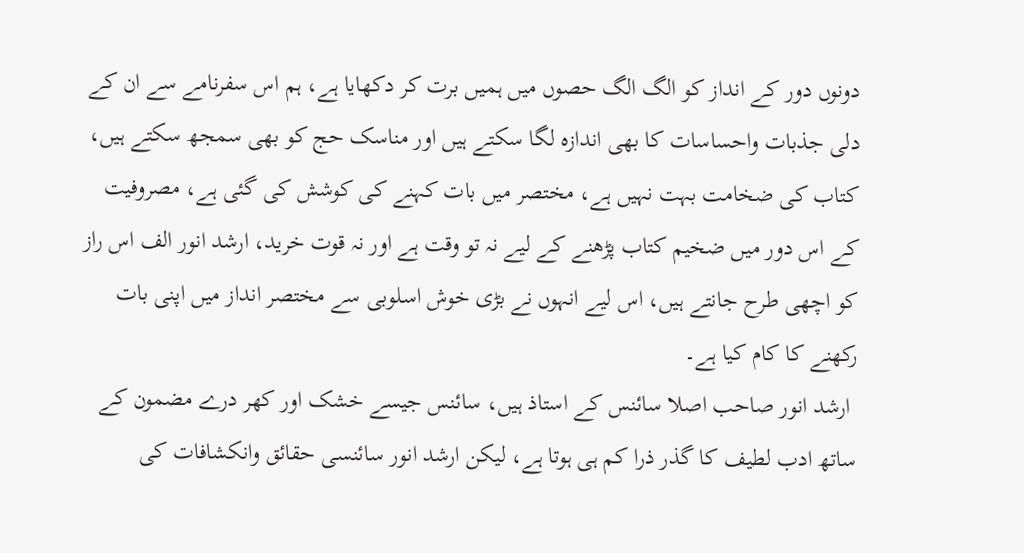دونوں دور کے انداز کو الگ الگ حصوں میں ہمیں برت کر دکھایا ہے، ہم اس سفرنامے سے ان کے دلی جذبات واحساسات کا بھی اندازہ لگا سکتے ہیں اور مناسک حج کو بھی سمجھ سکتے ہیں، کتاب کی ضخامت بہت نہیں ہے، مختصر میں بات کہنے کی کوشش کی گئی ہے، مصروفیت کے اس دور میں ضخیم کتاب پڑھنے کے لیے نہ تو وقت ہے اور نہ قوت خرید، ارشد انور الف اس راز کو اچھی طرح جانتے ہیں، اس لیے انہوں نے بڑی خوش اسلوبی سے مختصر انداز میں اپنی بات رکھنے کا کام کیا ہے۔
 ارشد انور صاحب اصلا سائنس کے استاذ ہیں، سائنس جیسے خشک اور کھر درے مضمون کے ساتھ ادب لطیف کا گذر ذرا کم ہی ہوتا ہے، لیکن ارشد انور سائنسی حقائق وانکشافات کی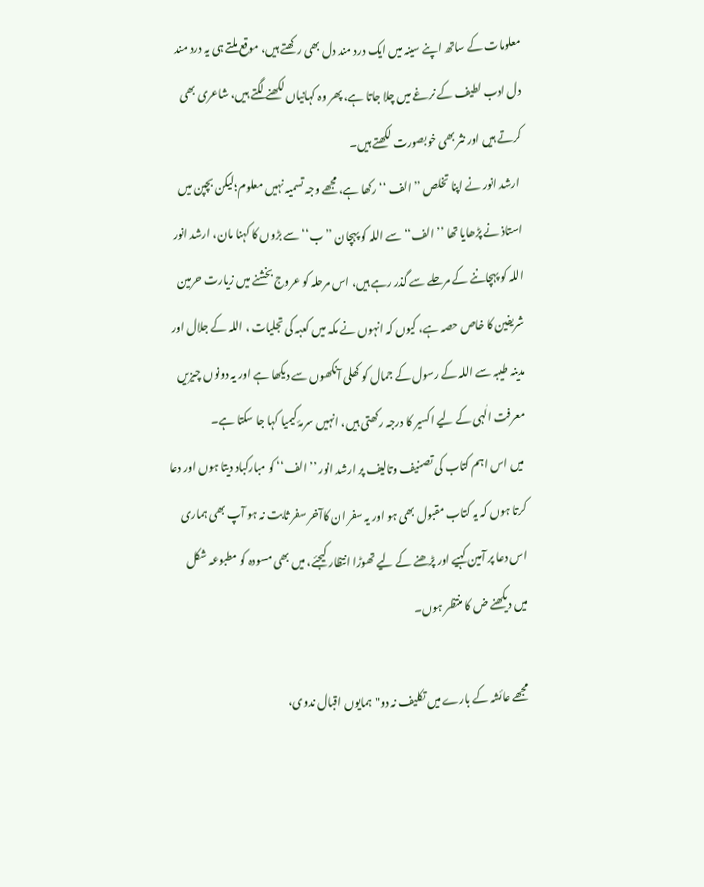معلومات کے ساتھ اپنے سینہ میں ایک درد مند دل بھی رکھتے ہیں، موقع ملتے ہی یہ درد مند دل ادب لطیف کے نرغے میں چلا جاتا ہے، پھر وہ کہانیاں لکھنے لگتے ہیں، شاعری بھی کرتے ہیں اور نثر بھی خوبصورت لکھتے ہیں۔
 ارشد انور نے اپنا تخلص ’’الف ‘‘ رکھا ہے، مجھے وجہ تسمیہ نہیں معلوم؛لیکن بچپن میں استاذ نے پڑھایا تھا ’’الف‘‘ سے اللہ کو پہچان ’’ب‘‘ سے بڑوں کا کہنا مان، ارشد انور اللہ کو پہچاننے کے مرحلے سے گذر رہے ہیں، اس مرحلہ کو عروج بخشنے میں زیارت حرمین شریفین کا خاص حصہ ہے، کیوں کہ انہوں نے مکہ میں کعبہ کی تجلیات ، اللہ کے جلال اور مدینہ طیبہ سے اللہ کے رسول کے جمال کو کھلی آنکھوں سے دیکھا ہے اور یہ دونوں چیزیں معرفت الٰہی کے لیے اکسیر کا درجہ رکھتی ہیں، انہیں سرمۂ کیمیا کہا جا سکتا ہے۔
 میں اس اہم کتاب کی تصنیف وتالیف پر ارشد انور ’’ الف‘‘ کو مبارکباد دیتا ہوں اور دعا کرتا ہوں کہ یہ کتاب مقبول بھی ہو اور یہ سفر ان کاآخر سفر ثابت نہ ہو آپ بھی ہماری اس دعا پر آمین کہیے اور پڑھنے کے لیے تھوڑا انتظار کیجئے، میں بھی مسودہ کو مطبوعہ شکل میں دیکھنے ض کا منتظر ہوں۔

مجھے عائشہ کے بارے میں تکلیف نہ دو"ہمایوں اقبال ندوی،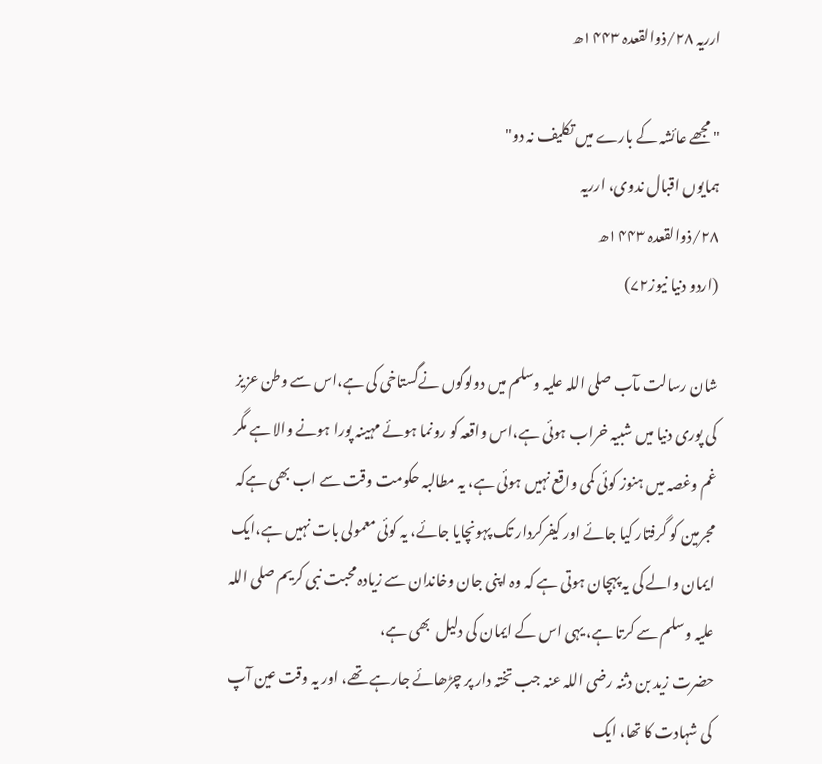ارریہ ۲۸/ذوالقعدہ ۱۴۴۳ھ

"مجھے عائشہ کے بارے میں تکلیف نہ دو"
ہمایوں اقبال ندوی، ارریہ
۲۸/ذوالقعدہ ۱۴۴۳ھ
(اردو دنیا نیوز۷۲)

شان رسالت مآب صلی اللہ علیہ وسلم میں دولوگوں نےگستاخی کی ہے،اس سے وطن عزیز کی پوری دنیا میں شبیہ خراب ہوئی ہے،اس واقعہ کو رونما ہوئے مہینہ پورا ہونے والا ہے مگر غم وغصہ میں ہنوز کوئی کمی واقع نہیں ہوئی ہے، یہ مطالبہ حکومت وقت سے اب بھی ہےکہ مجرمین کو گرفتار کیا جائے اور کیفرکردار تک پہونچایا جائے، یہ کوئی معمولی بات نہیں ہے،ایک ایمان والے کی یہ پہچان ہوتی ہے کہ وہ اپنی جان وخاندان سے زیادہ محبت نبی کریم صلی اللہ علیہ وسلم سے کرتا ہے، یہی اس کے ایمان کی دلیل  بھی ہے،
حضرت زید بن دثنہ رضی اللہ عنہ جب تختہ دار پر چڑھائے جارہے تھے، اور یہ وقت عین آپ کی شہادت کا تھا، ایک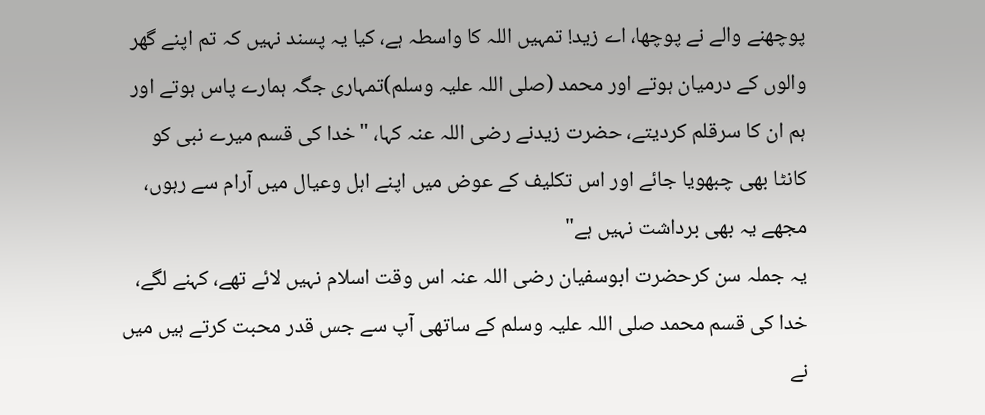پوچھنے والے نے پوچھا، اے زید! تمہیں اللہ کا واسطہ ہے، کیا یہ پسند نہیں کہ تم اپنے گھر والوں کے درمیان ہوتے اور محمد (صلی اللہ علیہ وسلم)تمہاری جگہ ہمارے پاس ہوتے اور ہم ان کا سرقلم کردیتے، حضرت زیدنے رضی اللہ عنہ کہا، "خدا کی قسم میرے نبی کو کانٹا بھی چبھویا جائے اور اس تکلیف کے عوض میں اپنے اہل وعیال میں آرام سے رہوں، مجھے یہ بھی برداشت نہیں ہے"
یہ جملہ سن کرحضرت ابوسفیان رضی اللہ عنہ اس وقت اسلام نہیں لائے تھے، کہنے لگے، خدا کی قسم محمد صلی اللہ علیہ وسلم کے ساتھی آپ سے جس قدر محبت کرتے ہیں میں نے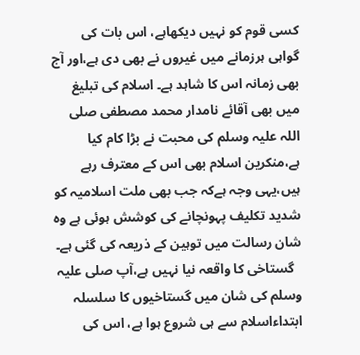کسی قوم کو نہیں دیکھاہے، اس بات کی گواہی ہرزمانے میں غیروں نے بھی دی ہے،اور آج بھی زمانہ اس کا شاہد ہے۔ اسلام کی تبلیغ میں بھی آقائے نامدار محمد مصطفی صلی اللہ علیہ وسلم کی محبت نے بڑا کام کیا ہے،منکرین اسلام بھی اس کے معترف رہے ہیں،یہی وجہ ہےکہ جب بھی ملت اسلامیہ کو شدید تکلیف پہونچانے کی کوشش ہوئی ہے وہ شان رسالت میں توہین کے ذریعہ کی گئی ہے۔
  گستاخی کا واقعہ نیا نہیں ہے،آپ صلی علیہ وسلم کی شان میں گستاخیوں کا سلسلہ ابتداءاسلام سے ہی شروع ہوا ہے، اس کی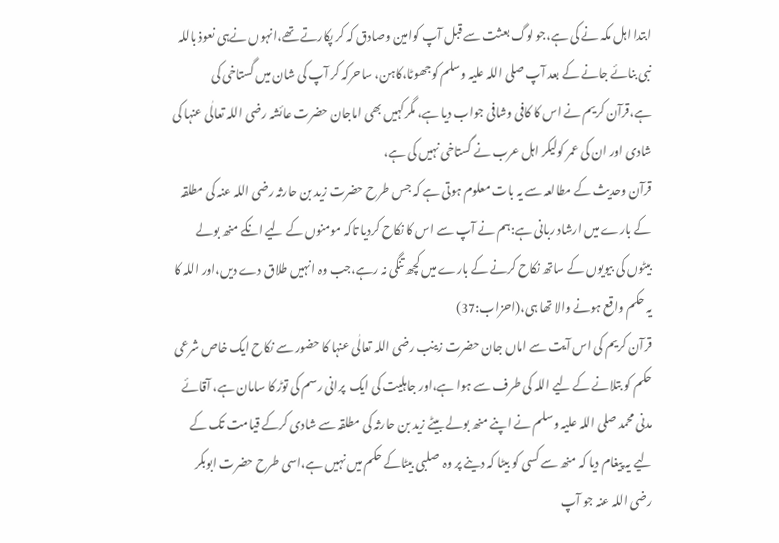ابتدا اہل مکہ نے کی ہے،جو لوگ بعثت سے قبل آپ کوامین وصادق کہ کر پکارتے تھے،انہوں نےہی نعوذ باللہ نبی بنائے جانے کے بعد آپ صلی اللہ علیہ وسلم کوجھوٹا،کاہن، ساحرکہ کر آپ کی شان میں گستاخی کی ہے،قرآن کریم نے اس کا کافی وشافی جواب دیا ہے، مگرکہیں بھی اماجان حضرت عائشہ رضی اللہ تعالٰی عنہا کی شادی اور ان کی عمر کولیکر اہل عرب نے گستاخی نہیں کی ہے،
قرآن وحدیث کے مطالعہ سے یہ بات معلوم ہوتی ہے کہ جس طرح حضرت زید بن حارثہ رضی اللہ عنہ کی مطلقہ کے بارے میں ارشاد ربانی ہے:ہم نے آپ سے اس کا نکاح کردیا تاکہ مومنوں کے لیے انکے منھ بولے بیٹوں کی بیویوں کے ساتھ نکاح کرنے کے بارے میں کچھ تنگی نہ رہے،جب وہ انہیں طلاق دے دیں،اور اللہ کا یہ حکم واقع ہونے والا تھا ہی،(احزاب:37)
قرآن کریم کی اس آیت سے اماں جان حضرت زینب رضی اللہ تعالٰی عنہا کا حضور سے نکاح ایک خاص شرعی حکم کو بتلانے کے لیے اللہ کی طرف سے ہوا ہے،اور جاہلیت کی ایک  پرانی رسم کی توڑ کا سامان ہے، آقائے مدنی محمد صلی اللہ علیہ وسلم نے اپنے منھ بولے بیٹے زید بن حارثہ کی مطلقہ سے شادی کرکے قیامت تک کے لیے یہ پیغام دیا کہ منھ سے کسی کو بیٹا کہ دینے پر وہ  صلبی بیٹاکے حکم میں نہیں ہے،اسی طرح حضرت ابوبکر رضی اللہ عنہ جو آپ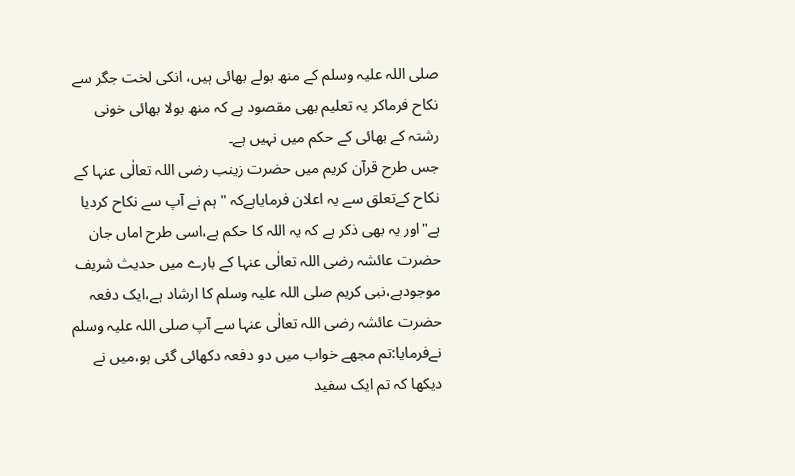صلی اللہ علیہ وسلم کے منھ بولے بھائی ہیں، انکی لخت جگر سے نکاح فرماکر یہ تعلیم بھی مقصود ہے کہ منھ بولا بھائی خونی رشتہ کے بھائی کے حکم میں نہیں ہے۔
جس طرح قرآن کریم میں حضرت زینب رضی اللہ تعالٰی عنہا کے نکاح کےتعلق سے یہ اعلان فرمایاہےکہ " ہم نے آپ سے نکاح کردیا ہے"اور یہ بھی ذکر ہے کہ یہ اللہ کا حکم ہے،اسی طرح اماں جان حضرت عائشہ رضی اللہ تعالٰی عنہا کے بارے میں حدیث شریف موجودہے،نبی کریم صلی اللہ علیہ وسلم کا ارشاد ہے،ایک دفعہ حضرت عائشہ رضی اللہ تعالٰی عنہا سے آپ صلی اللہ علیہ وسلم نےفرمایا:تم مجھے خواب میں دو دفعہ دکھائی گئی ہو،میں نے دیکھا کہ تم ایک سفید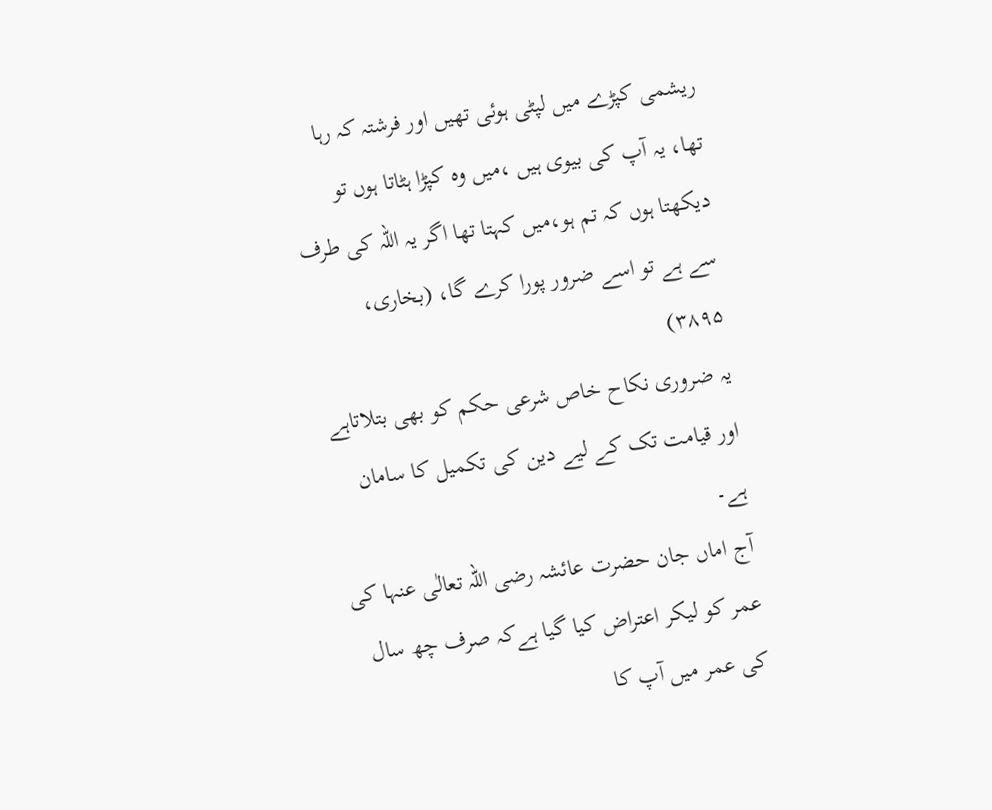ریشمی کپڑے میں لپٹی ہوئی تھیں اور فرشتہ کہ رہا تھا، یہ آپ کی بیوی ہیں ،میں وہ کپڑا ہٹاتا ہوں تو دیکھتا ہوں کہ تم ہو،میں کہتا تھا اگر یہ اللہ کی طرف سے ہے تو اسے ضرور پورا کرے گا، (بخاری، ۳۸۹۵)
یہ ضروری نکاح خاص شرعی حکم کو بھی بتلاتاہے اور قیامت تک کے لیے دین کی تکمیل کا سامان ہے۔
آج اماں جان حضرت عائشہ رضی اللہ تعالٰی عنہا کی عمر کو لیکر اعتراض کیا گیا ہےکہ صرف چھ سال کی عمر میں آپ کا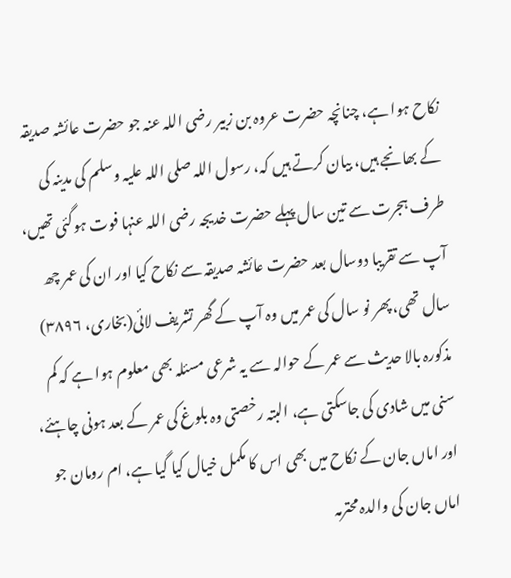نکاح ہوا ہے، چنانچہ حضرت عروہ بن زبیر رضی اللہ عنہ جو حضرت عائشہ صدیقہ کے بھانجے ہیں، بیان کرتے ہیں کہ، رسول اللہ صلی اللہ علیہ وسلم کی مدینہ کی طرف ہجرت سے تین سال پہلے حضرت خدیجہ رضی اللہ عنہا فوت ہوگئی تھیں، آپ سے تقریبا دوسال بعد حضرت عائشہ صدیقہ سے نکاح کیا اور ان کی عمر چھ سال تھی، پھر نو سال کی عمر میں وہ آپ کے گھر تشریف لائی(بخاری، ۳۸۹۶)
مذکورہ بالا حدیث سے عمر کے حوالہ سے یہ شرعی مسئلہ بھی معلوم ہوا ہے کہ کم سنی میں شادی کی جاسکتی ہے، البتہ رخصتی وہ بلوغ کی عمر کے بعد ہونی چاہئے، اور اماں جان کے نکاح میں بھی اس کا مکمل خیال کیا گیا ہے، ام رومان جو اماں جان کی والدہ محترمہ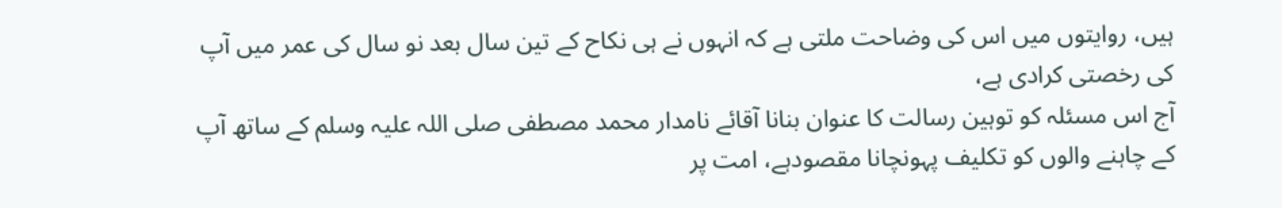ہیں، روایتوں میں اس کی وضاحت ملتی ہے کہ انہوں نے ہی نکاح کے تین سال بعد نو سال کی عمر میں آپ کی رخصتی کرادی ہے،
آج اس مسئلہ کو توہین رسالت کا عنوان بنانا آقائے نامدار محمد مصطفی صلی اللہ علیہ وسلم کے ساتھ آپ کے چاہنے والوں کو تکلیف پہونچانا مقصودہے، امت پر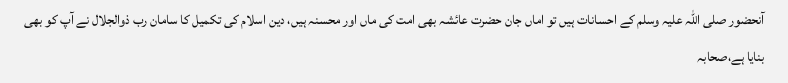آنحضور صلی اللہ علیہ وسلم کے احسانات ہیں تو اماں جان حضرت عائشہ بھی امت کی ماں اور محسنہ ہیں، دین اسلام کی تکمیل کا سامان رب ذوالجلال نے آپ کو بھی بنایا ہے،صحابہ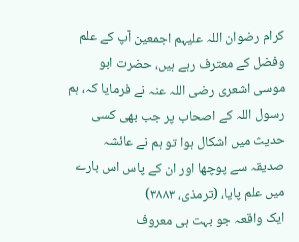کرام رضوان اللہ علیہم اجمعین آپ کے علم وفضل کے معترف رہے ہیں، حضرت ابو موسی اشعری رضی اللہ عنہ نے فرمایا کہ، ہم رسول اللہ کے اصحاب پر جب بھی کسی حدیث میں اشکال ہوا تو ہم نے عائشہ صدیقہ سے پوچھا اور ان کے پاس اس بارے میں علم پایا، (ترمذی، ۳۸۸۳)
ایک واقعہ جو بہت ہی معروف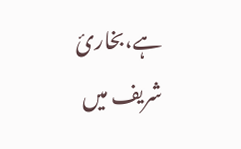ہے،بخارئ شریف میں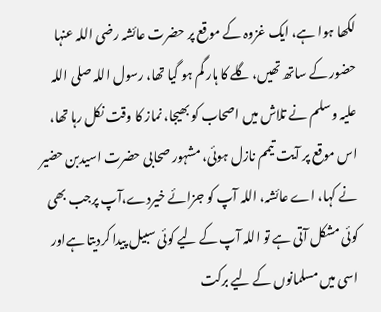لکھا ہوا ہے، ایک غزوہ کے موقع پر حضرت عائشہ رضی اللہ عنہا حضور کے ساتھ تھیں، گلے کا ہار گم ہو گیا تھا، رسول اللہ صلی اللہ علیہ وسلم نے تلاش میں اصحاب کو بھیجا، نماز کا وقت نکل رہا تھا، اس موقع پر آیت تیمم نازل ہوئی، مشہور صحابی حضرت اسیدبن حضیر نے کہا، اے عائشہ، اللہ آپ کو جزائے خیردے،آپ پرجب بھی کوئی مشکل آتی ہے تو اللہ آپ کے لیے کوئی سبیل پیدا کردیتا ہےاور اسی میں مسلمانوں کے لیے برکت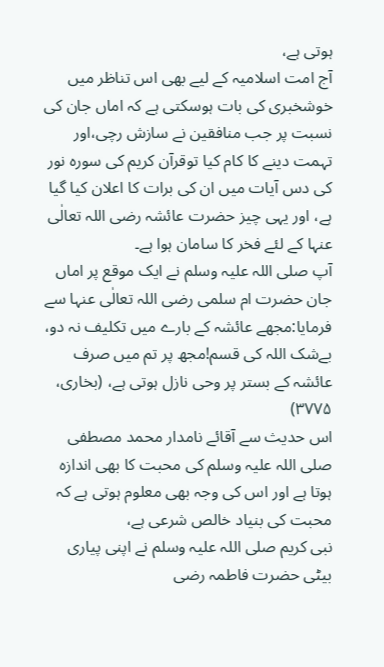ہوتی ہے،
آج امت اسلامیہ کے لیے بھی اس تناظر میں خوشخبری کی بات ہوسکتی ہے کہ اماں جان کی نسبت پر جب منافقین نے سازش رچی،اور تہمت دینے کا کام کیا توقرآن کریم کی سورہ نور کی دس آیات میں ان کی برات کا اعلان کیا گیا ہے، اور یہی چیز حضرت عائشہ رضی اللہ تعالٰی عنہا کے لئے فخر کا سامان ہوا ہے۔
آپ صلی اللہ علیہ وسلم نے ایک موقع پر اماں جان حضرت ام سلمی رضی اللہ تعالٰی عنہا سے فرمایا:مجھے عائشہ کے بارے میں تکلیف نہ دو، بےشک اللہ کی قسم!مجھ پر تم میں صرف عائشہ کے بستر پر وحی نازل ہوتی ہے، (بخاری، ۳۷۷۵)
اس حدیث سے آقائے نامدار محمد مصطفی صلی اللہ علیہ وسلم کی محبت کا بھی اندازہ ہوتا ہے اور اس کی وجہ بھی معلوم ہوتی ہے کہ محبت کی بنیاد خالص شرعی ہے،
نبی کریم صلی اللہ علیہ وسلم نے اپنی پیاری بیٹی حضرت فاطمہ رضی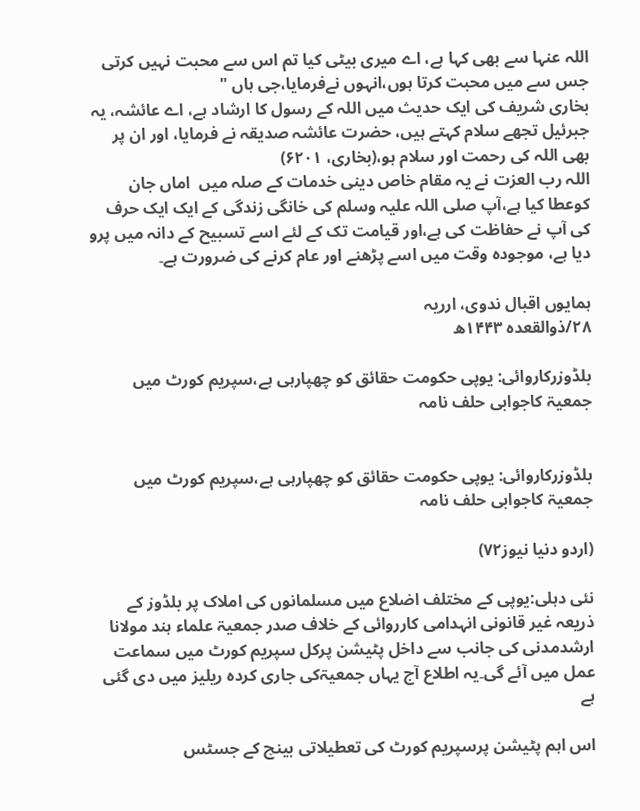اللہ عنہا سے بھی کہا ہے، اے میری بیٹی کیا تم اس سے محبت نہیں کرتی جس سے میں محبت کرتا ہوں،انہوں نےفرمایا،جی ہاں "
بخاری شریف کی ایک حدیث میں اللہ کے رسول کا ارشاد ہے، اے عائشہ، یہ جبرئیل تجھے سلام کہتے ہیں، حضرت عائشہ صدیقہ نے فرمایا، اور ان پر بھی اللہ کی رحمت اور سلام ہو،(بخاری، ۶۲۰۱)
اللہ رب العزت نے یہ مقام خاص دینی خدمات کے صلہ میں  اماں جان کوعطا کیا ہے،آپ صلی اللہ علیہ وسلم کی خانگی زندگی کے ایک ایک حرف کی آپ نے حفاظت کی ہے،اور قیامت تک کے لئے اسے تسبیح کے دانہ میں پرو دیا ہے، موجودہ وقت میں اسے پڑھنے اور عام کرنے کی ضرورت ہے۔

ہمایوں اقبال ندوی، ارریہ
۲۸/ذوالقعدہ ۱۴۴۳ھ

بلڈوزرکاروائی: یوپی حکومت حقائق کو چھپارہی ہے،سپریم کورٹ میں جمعیۃ کاجوابی حلف نامہ


بلڈوزرکاروائی: یوپی حکومت حقائق کو چھپارہی ہے،سپریم کورٹ میں جمعیۃ کاجوابی حلف نامہ

(اردو دنیا نیوز۷۲)

نئی دہلی:یوپی کے مختلف اضلاع میں مسلمانوں کی املاک پر بلڈوز کے ذریعہ غیر قانونی انہدامی کارروائی کے خلاف صدر جمعیۃ علماء ہند مولانا ارشدمدنی کی جانب سے داخل پٹیشن پرکل سپریم کورٹ میں سماعت عمل میں آئے گی۔یہ اطلاع آج یہاں جمعیۃکی جاری کردہ ریلیز میں دی گئی ہے

اس اہم پٹیشن پرسپریم کورٹ کی تعطیلاتی بینچ کے جسٹس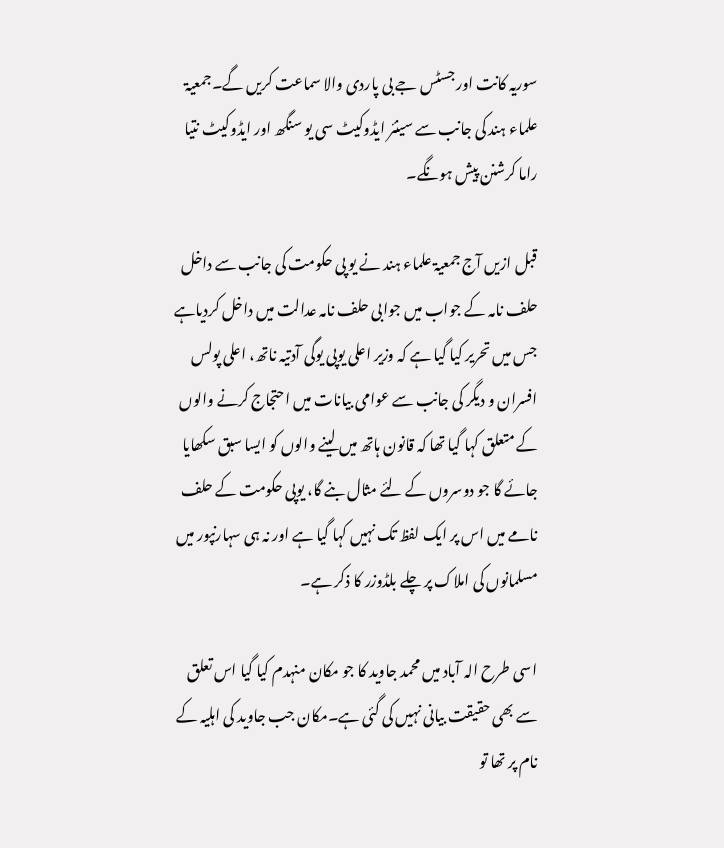سوریہ کانت اور جسٹس جے بی پاردی والا سماعت کریں گے۔جمعیۃ علماء ہند کی جانب سے سینئر ایڈوکیٹ سی یو سنگھ اور ایڈوکیٹ نتیا راما کرشنن پیش ہونگے۔

قبل ازیں آج جمعیۃ علماء ہند نے یو پی حکومت کی جانب سے داخل حلف نامہ کے جواب میں جوابی حلف نامہ عدالت میں داخل کردیاہے جس میں تحریر کیا گیا ہے کہ وزیر اعلی یوپی یوگی آدتیہ ناتھ، اعلی پولس افسران و دیگر کی جانب سے عوامی بیانات میں احتجاج کرنے والوں کے متعلق کہا گیا تھا کہ قانون ہاتھ میں لینے والوں کو ایسا سبق سکھایا جائے گا جو دوسروں کے لئے مثال بنے گا، یوپی حکومت کے حلف نامے میں اس پر ایک لفظ تک نہیں کہا گیا ہے اور نہ ہی سہارنپور میں مسلمانوں کی املاک پر چلے بلڈوزر کا ذکر ہے۔

اسی طرح الہ آباد میں محمد جاوید کا جو مکان منہدم کیا گیا اس تعلق سے بھی حقیقت بیانی نہیں کی گئی ہے۔مکان جب جاوید کی اہلیہ کے نام پر تھا تو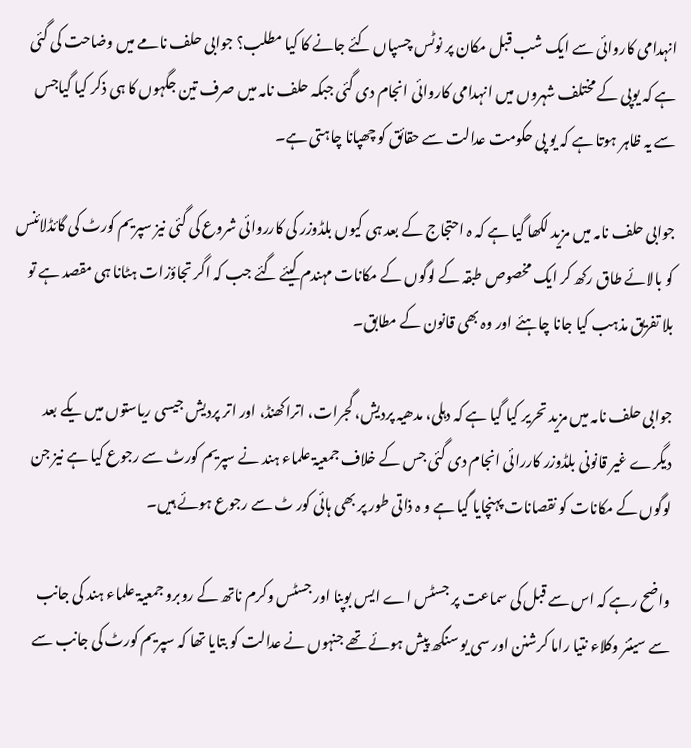انہدامی کاروائی سے ایک شب قبل مکان پر نوٹس چسپاں کئے جانے کا کیا مطلب؟ جوابی حلف نامے میں وضاحت کی گئی ہے کہ یوپی کے مختلف شہروں میں انہدامی کاروائی انجام دی گئی جبکہ حلف نامہ میں صرف تین جگہوں کا ہی ذکر کیا گیاجس سے یہ ظاہر ہوتا ہے کہ یو پی حکومت عدالت سے حقائق کو چھپانا چاہتی ہے۔

جوابی حلف نامہ میں مزید لکھا گیا ہے کہ ہ احتجاج کے بعد ہی کیوں بلڈوزر کی کارروائی شروع کی گئی نیز سپریم کورٹ کی گائڈلائنس کو بالائے طاق رکھ کر ایک مخصوص طبقہ کے لوگوں کے مکانات مہندم کیئے گئے جب کہ اگر تجاؤزات ہٹانا ہی مقصد ہے تو بلا تفریق مذہب کیا جانا چاہئے اور وہ بھی قانون کے مطابق۔

جوابی حلف نامہ میں مزید تحریر کیا گیا ہے کہ دہلی، مدھیہ پردیش، گجرات، اتراکھنڈ، اور اتر پردیش جیسی ریاستوں میں یکے بعد دیگرے غیر قانونی بلڈوزر کاررائی انجام دی گئی جس کے خلاف جمعیۃ علماء ہند نے سپریم کورٹ سے رجوع کیا ہے نیز جن لوگوں کے مکانات کو نقصانات پہنچایا گیا ہے و ہ ذاتی طور پر بھی ہائی کور ٹ سے رجوع ہوئے ہیں۔

واضح رہے کہ اس سے قبل کی سماعت پر جسٹس اے ایس بوپنا اور جسٹس وکرم ناتھ کے روبرو جمعیۃ علماء ہند کی جانب سے سینئر وکلاء نتیا راما کرشنن اور سی یو سنگھ پیش ہوئے تھے جنہوں نے عدالت کو بتایا تھا کہ سپریم کورٹ کی جانب سے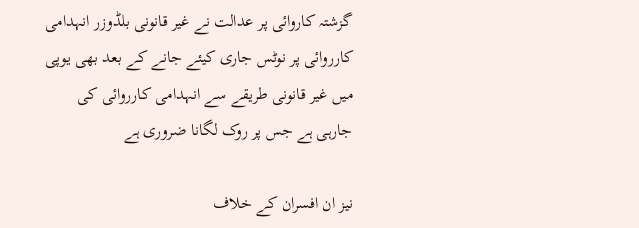گزشتہ کاروائی پر عدالت نے غیر قانونی بلڈوزر انہدامی کارروائی پر نوٹس جاری کیئے جانے کے بعد بھی یوپی میں غیر قانونی طریقے سے انہدامی کارروائی کی جارہی ہے جس پر روک لگانا ضروری ہے

نیز ان افسران کے خلاف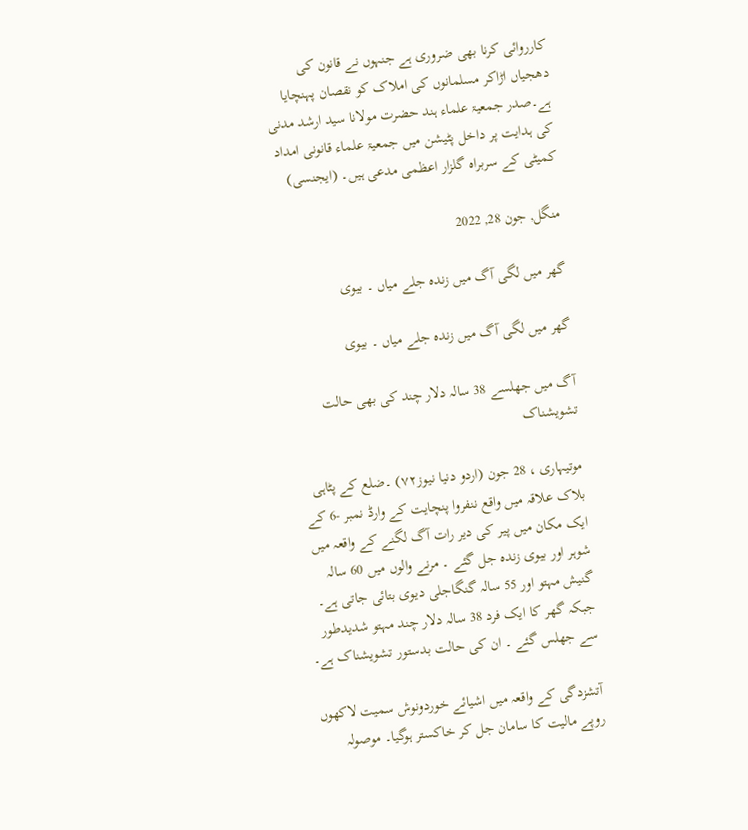کارروائی کرنا بھی ضروری ہے جنہوں نے قانون کی دھجیاں اڑاکر مسلمانوں کی املاک کو نقصان پہنچایا ہے۔صدر جمعیۃ علماء ہند حضرت مولانا سید ارشد مدنی کی ہدایت پر داخل پٹیشن میں جمعیۃ علماء قانونی امداد کمیٹی کے سربراہ گلزار اعظمی مدعی ہیں۔ (ایجنسی)

منگل, جون 28, 2022

گھر میں لگی آگ میں زندہ جلے میاں ۔ بیوی

گھر میں لگی آگ میں زندہ جلے میاں ۔ بیوی

آگ میں جھلسے 38 سالہ دلار چند کی بھی حالت تشویشناک

موتیہاری ، 28 جون (اردو دنیا نیوز۷۲) ۔ضلع کے پٹاہی بلاک علاقہ میں واقع ننفروا پنچایت کے وارڈ نمبر -6 کے ایک مکان میں پیر کی دیر رات آگ لگنے کے واقعہ میں شوہر اور بیوی زندہ جل گئے ۔ مرنے والوں میں 60 سالہ گنیش مہتو اور 55 سالہ گنگاجلی دیوی بتائی جاتی ہے۔ جبکہ گھر کا ایک فرد 38 سالہ دلار چند مہتو شدیدطور سے جھلس گئے ۔ ان کی حالت بدستور تشویشناک ہے۔

آتشزدگی کے واقعہ میں اشیائے خوردونوش سمیت لاکھوں روپے مالیت کا سامان جل کر خاکستر ہوگیا۔ موصولہ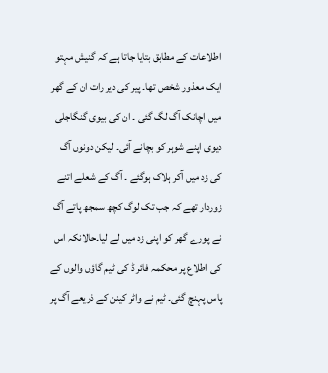اطلاعات کے مطابق بتایا جاتا ہے کہ گنیش مہتو ایک معذور شخص تھا۔ پیر کی دیر رات ان کے گھر میں اچانک آگ لگ گئی ۔ ان کی بیوی گنگاجلی دیوی اپنے شوہر کو بچانے آئی۔ لیکن دونوں آگ کی زد میں آکر ہلاک ہوگئے ۔ آگ کے شعلے اتنے زوردار تھے کہ جب تک لوگ کچھ سمجھ پاتے آگ نے پورے گھر کو اپنی زد میں لے لیا۔حالانکہ اس کی اطلاع پر محکمہ فائر ڈ کی ٹیم گاؤں والوں کے پاس پہنچ گئی۔ ٹیم نے واٹر کینن کے ذریعے آگ پر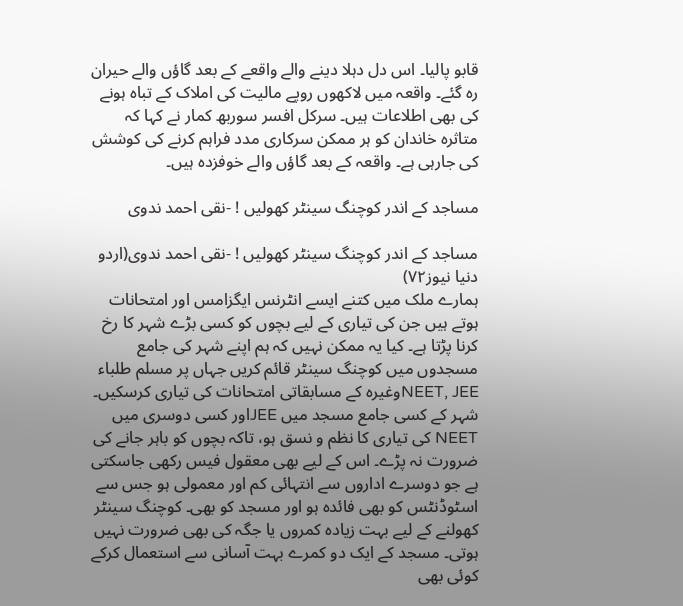قابو پالیا۔ اس دل دہلا دینے والے واقعے کے بعد گاؤں والے حیران رہ گئے۔ واقعہ میں لاکھوں روپے مالیت کی املاک کے تباہ ہونے کی بھی اطلاعات ہیں۔ سرکل افسر سوربھ کمار نے کہا کہ متاثرہ خاندان کو ہر ممکن سرکاری مدد فراہم کرنے کی کوشش کی جارہی ہے۔ واقعہ کے بعد گاؤں والے خوفزدہ ہیں۔

مساجد کے اندر کوچنگ سینٹر کھولیں ! -نقی احمد ندوی

مساجد کے اندر کوچنگ سینٹر کھولیں ! -نقی احمد ندوی(اردو دنیا نیوز۷۲)
ہمارے ملک میں کتنے ایسے انٹرنس ایگزامس اور امتحانات ہوتے ہیں جن کی تیاری کے لیے بچوں کو کسی بڑے شہر کا رخ کرنا پڑتا ہے۔ کیا یہ ممکن نہیں کہ ہم اپنے شہر کی جامع مسجدوں میں کوچنگ سینٹر قائم کریں جہاں پر مسلم طلباء NEET, JEEوغیرہ کے مسابقاتی امتحانات کی تیاری کرسکیں۔ شہر کے کسی جامع مسجد میں JEEاور کسی دوسری میں NEET کی تیاری کا نظم و نسق ہو، تاکہ بچوں کو باہر جانے کی ضرورت نہ پڑے۔ اس کے لیے بھی معقول فیس رکھی جاسکتی ہے جو دوسرے اداروں سے انتہائی کم اور معمولی ہو جس سے اسٹوڈنٹس کو بھی فائدہ ہو اور مسجد کو بھی۔ کوچنگ سینٹر کھولنے کے لیے بہت زیادہ کمروں یا جگہ کی بھی ضرورت نہیں ہوتی۔ مسجد کے ایک دو کمرے بہت آسانی سے استعمال کرکے کوئی بھی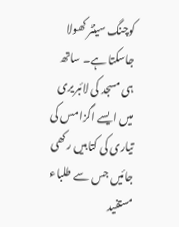کوچنگ سینٹر کھولا جاسکتا ہے۔ ساتھ ہی مسجد کی لائبریری میں ایسے اگزامس کی تیاری کی کتابیں رکھی جائیں جس سے طلباء مستفید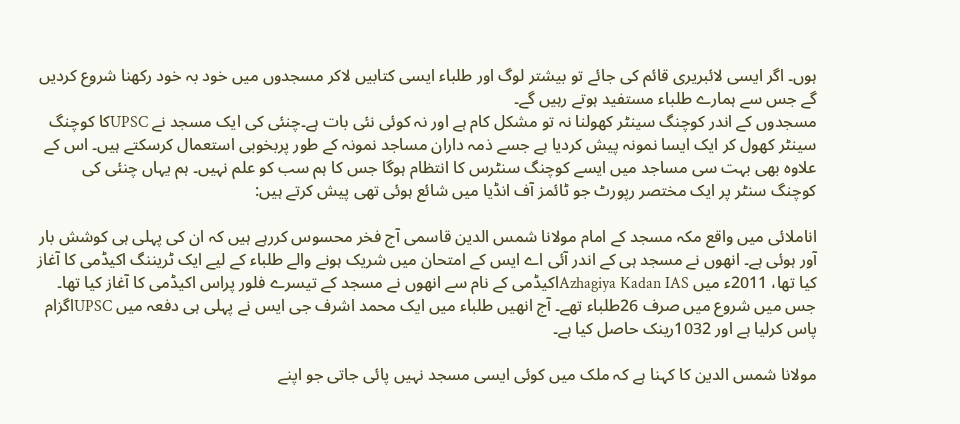ہوں۔ اگر ایسی لائبریری قائم کی جائے تو بیشتر لوگ اور طلباء ایسی کتابیں لاکر مسجدوں میں خود بہ خود رکھنا شروع کردیں گے جس سے ہمارے طلباء مستفید ہوتے رہیں گے۔
مسجدوں کے اندر کوچنگ سینٹر کھولنا نہ تو مشکل کام ہے اور نہ کوئی نئی بات ہے۔چنئی کی ایک مسجد نے UPSCکا کوچنگ سینٹر کھول کر ایک ایسا نمونہ پیش کردیا ہے جسے ذمہ داران مساجد نمونہ کے طور پربخوبی استعمال کرسکتے ہیں۔ اس کے علاوہ بھی بہت سی مساجد میں ایسے کوچنگ سنٹرس کا انتظام ہوگا جس کا ہم سب کو علم نہیں۔ ہم یہاں چنئی کی کوچنگ سنٹر پر ایک مختصر رپورٹ جو ٹائمز آف انڈیا میں شائع ہوئی تھی پیش کرتے ہیں:

اناملائی میں واقع مکہ مسجد کے امام مولانا شمس الدین قاسمی آج فخر محسوس کررہے ہیں کہ ان کی پہلی ہی کوشش بار آور ہوئی ہے۔ انھوں نے مسجد ہی کے اندر آئی اے ایس کے امتحان میں شریک ہونے والے طلباء کے لیے ایک ٹریننگ اکیڈمی کا آغاز کیا تھا، 2011ء میں Azhagiya Kadan IASاکیڈمی کے نام سے انھوں نے مسجد کے تیسرے فلور پراس اکیڈمی کا آغاز کیا تھا۔ جس میں شروع میں صرف 26طلباء تھے۔ آج انھیں طلباء میں ایک محمد اشرف جی ایس نے پہلی ہی دفعہ میں UPSCاگزام پاس کرلیا ہے اور 1032رینک حاصل کیا ہے۔

مولانا شمس الدین کا کہنا ہے کہ ملک میں کوئی ایسی مسجد نہیں پائی جاتی جو اپنے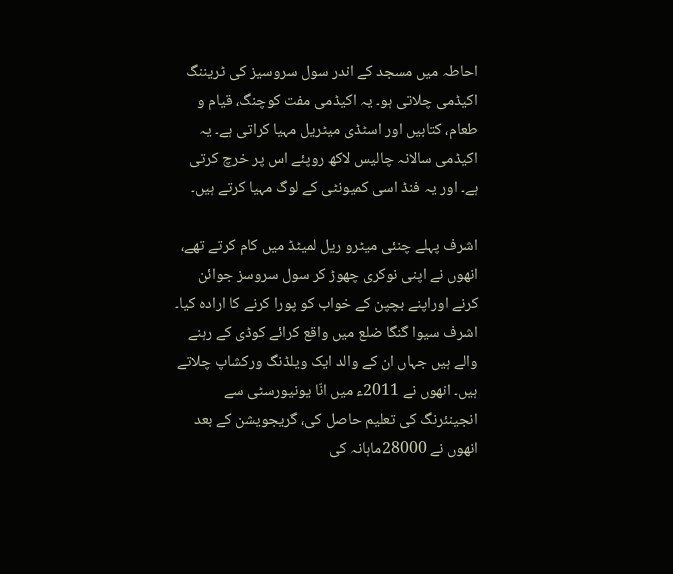احاطہ میں مسجد کے اندر سول سروسیز کی ٹریننگ اکیڈمی چلاتی ہو۔ یہ اکیڈمی مفت کوچنگ، قیام و طعام، کتابیں اور اسٹڈی میٹریل مہیا کراتی ہے۔ یہ اکیڈمی سالانہ چالیس لاکھ روپئے اس پر خرچ کرتی ہے۔ اور یہ فنڈ اسی کمیونٹی کے لوگ مہیا کرتے ہیں۔

اشرف پہلے چنئی میٹرو ریل لمیٹڈ میں کام کرتے تھے، انھوں نے اپنی نوکری چھوڑ کر سول سروسز جوائن کرنے اوراپنے بچپن کے خواب کو پورا کرنے کا ارادہ کیا۔ اشرف سیوا گنگا ضلع میں واقع کرائے کوڈی کے رہنے والے ہیں جہاں ان کے والد ایک ویلڈنگ ورکشاپ چلاتے ہیں۔ انھوں نے 2011ء میں انّا یونیورسٹی سے انجینئرنگ کی تعلیم حاصل کی، گریجویشن کے بعد انھوں نے 28000ماہانہ کی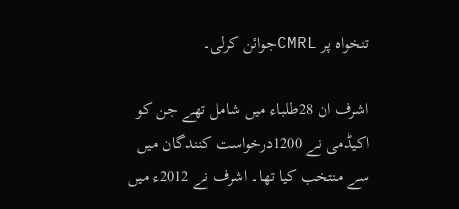تنخواہ پر CMRLجوائن کرلی۔

اشرف ان 28طلباء میں شامل تھے جن کو اکیڈمی نے 1200درخواست کنندگان میں سے منتخب کیا تھا۔ اشرف نے 2012ء میں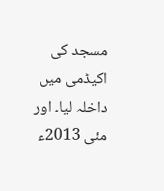مسجد کی اکیڈمی میں داخلہ لیا۔ اور مئی 2013ء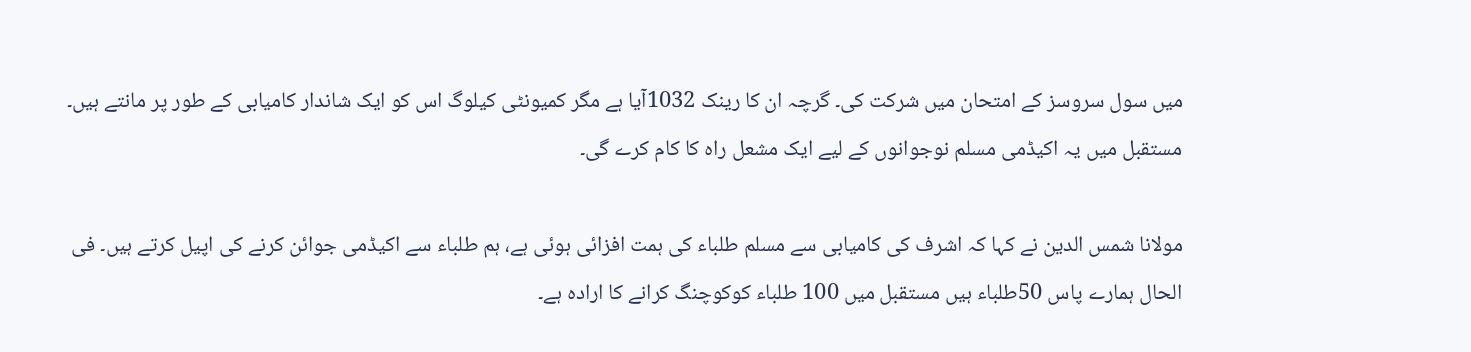میں سول سروسز کے امتحان میں شرکت کی۔ گرچہ ان کا رینک 1032آیا ہے مگر کمیونٹی کیلوگ اس کو ایک شاندار کامیابی کے طور پر مانتے ہیں۔ مستقبل میں یہ اکیڈمی مسلم نوجوانوں کے لیے ایک مشعل راہ کا کام کرے گی۔

مولانا شمس الدین نے کہا کہ اشرف کی کامیابی سے مسلم طلباء کی ہمت افزائی ہوئی ہے، ہم طلباء سے اکیڈمی جوائن کرنے کی اپیل کرتے ہیں۔ فی الحال ہمارے پاس 50طلباء ہیں مستقبل میں 100 طلباء کوکوچنگ کرانے کا ارادہ ہے۔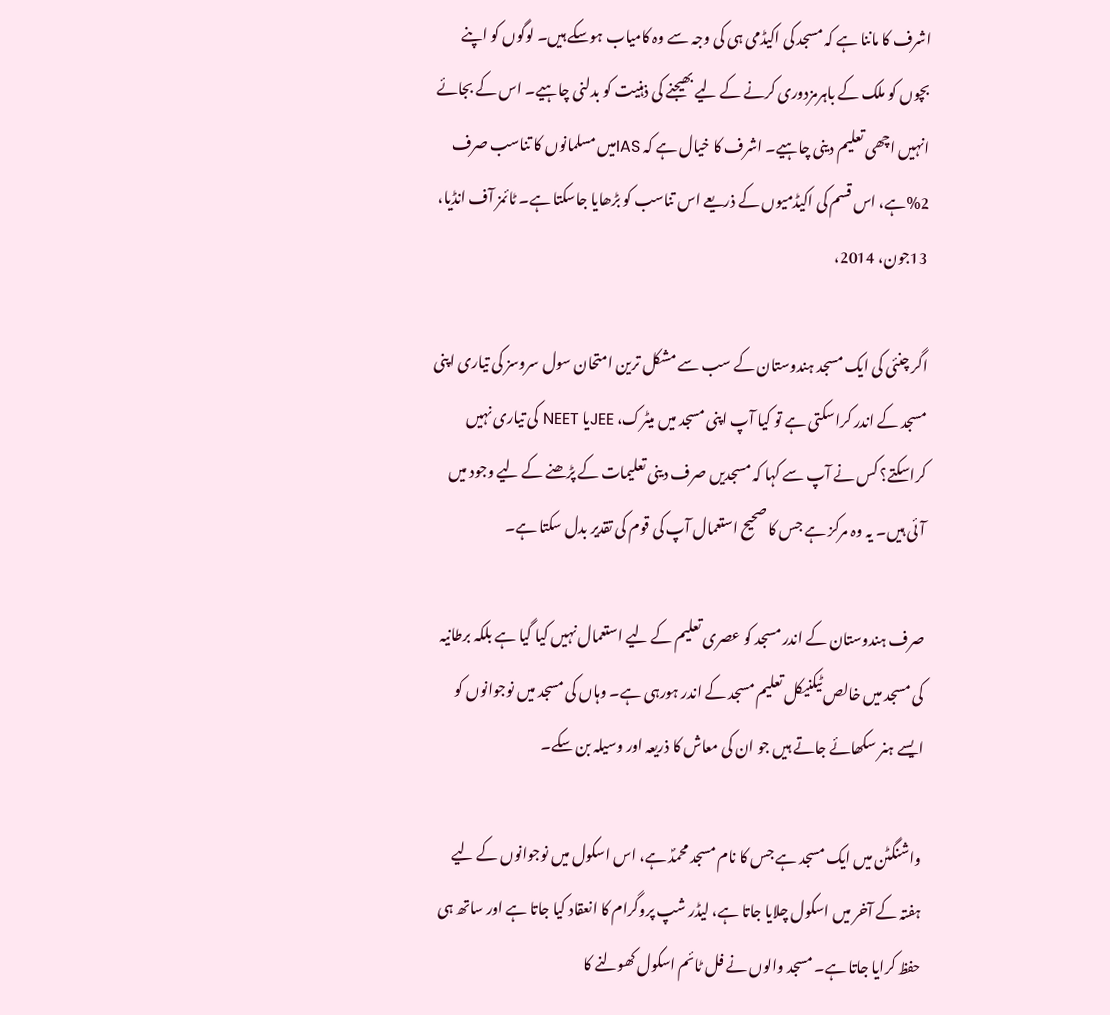اشرف کا ماننا ہے کہ مسجد کی اکیڈمی ہی کی وجہ سے وہ کامیاب ہوسکے ہیں۔ لوگوں کو اپنے بچوں کو ملک کے باہرمزدوری کرنے کے لیے بھیجنے کی ذہنیت کو بدلنی چاہیے۔ اس کے بجائے انہیں اچھی تعلیم دینی چاہیے۔ اشرف کا خیال ہے کہ IASمیں مسلمانوں کا تناسب صرف 2%ہے، اس قسم کی اکیڈمیوں کے ذریعے اس تناسب کو بڑھایا جاسکتا ہے۔ ٹائمز آف انڈیا، 13جون، 2014،

اگر چنئی کی ایک مسجد ہندوستان کے سب سے مشکل ترین امتحان سول سروسز کی تیاری اپنی مسجد کے اندر کراسکتی ہے تو کیا آپ اپنی مسجد میں میٹرک، JEEیا NEET کی تیاری نہیں کراسکتے؟ کس نے آپ سے کہا کہ مسجدیں صرف دینی تعلیمات کے پڑھنے کے لیے وجود میں آئی ہیں۔ یہ وہ مرکز ہے جس کا صحیح استعمال آپ کی قوم کی تقدیر بدل سکتا ہے۔

صرف ہندوستان کے اندر مسجد کو عصری تعلیم کے لیے استعمال نہیں کیا گیا ہے بلکہ برطانیہ کی مسجد میں خالص ٹیکنیکل تعلیم مسجد کے اندر ہورہی ہے۔ وہاں کی مسجد میں نوجوانوں کو ایسے ہنر سکھائے جاتے ہیں جو ان کی معاش کا ذریعہ اور وسیلہ بن سکے۔

واشنگٹن میں ایک مسجد ہے جس کا نام مسجد محمدؐ ہے، اس اسکول میں نوجوانوں کے لیے ہفتہ کے آخر میں اسکول چلایا جاتا ہے، لیڈر شپ پروگرام کا انعقاد کیا جاتا ہے اور ساتھ ہی حفظ کرایا جاتا ہے۔ مسجد والوں نے فل ٹائم اسکول کھولنے کا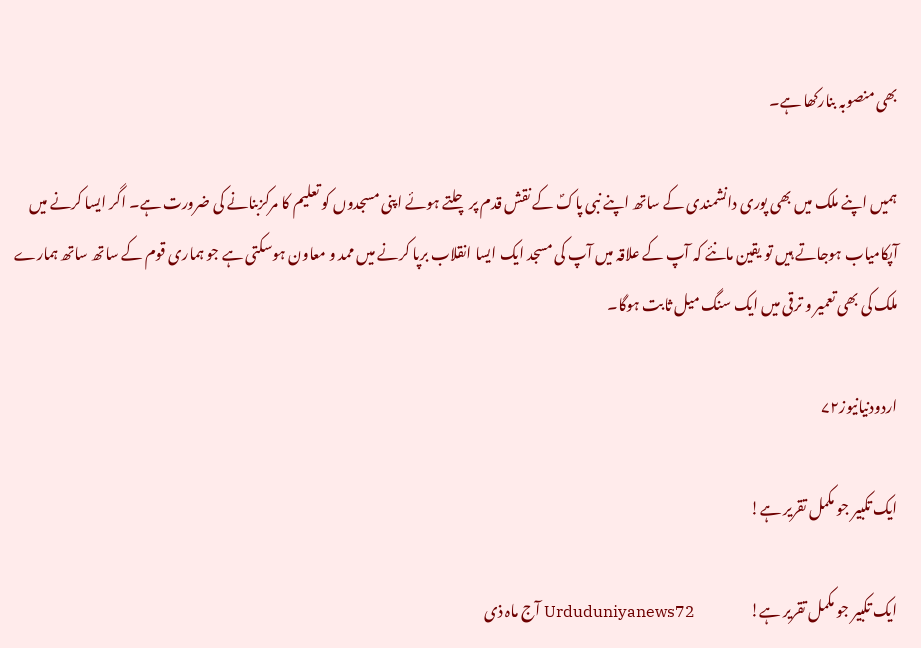بھی منصوبہ بنارکھا ہے۔

ہمیں اپنے ملک میں بھی پوری دانشمندی کے ساتھ اپنے نبی پاکؐ کے نقش قدم پر چلتے ہوئے اپنی مسجدوں کو تعلیم کا مرکزبنانے کی ضرورت ہے۔ اگر ایسا کرنے میں آپکامیاب ہوجاتے ہیں تو یقین مانئے کہ آپ کے علاقہ میں آپ کی مسجد ایک ایسا انقلاب برپا کرنے میں ممد و معاون ہوسکتی ہے جو ہماری قوم کے ساتھ ساتھ ہمارے ملک کی بھی تعمیر و ترقی میں ایک سنگ میل ثابت ہوگا۔

اردودنیانیوز۷۲

ایک تکبیر جو مکمل تقریر ہے!

ایک تکبیر جو مکمل تقریر ہے!                   Urduduniyanews72 آج ماہ ذی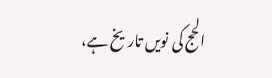الحج کی نویں تاریخ ہے،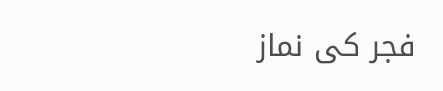فجر کی نماز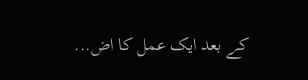کے بعد ایک عمل کا اض...